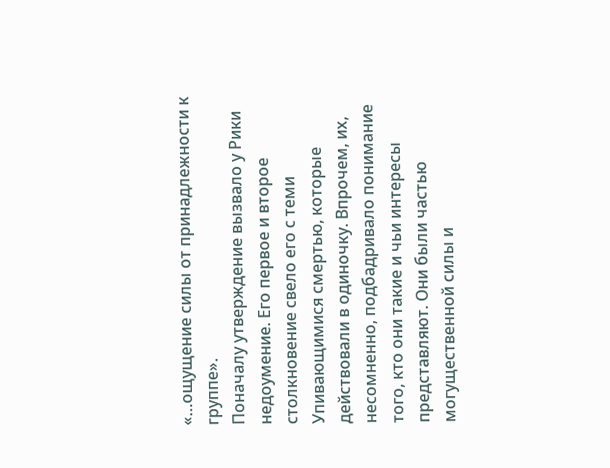«…ощущение силы от принадлежности к группе».
Поначалу утверждение вызвало у Рики недоумение. Его первое и второе столкновение свело его с теми Упивающимися смертью, которые действовали в одиночку. Впрочем, их, несомненно, подбадривало понимание того, кто они такие и чьи интересы представляют. Они были частью могущественной силы и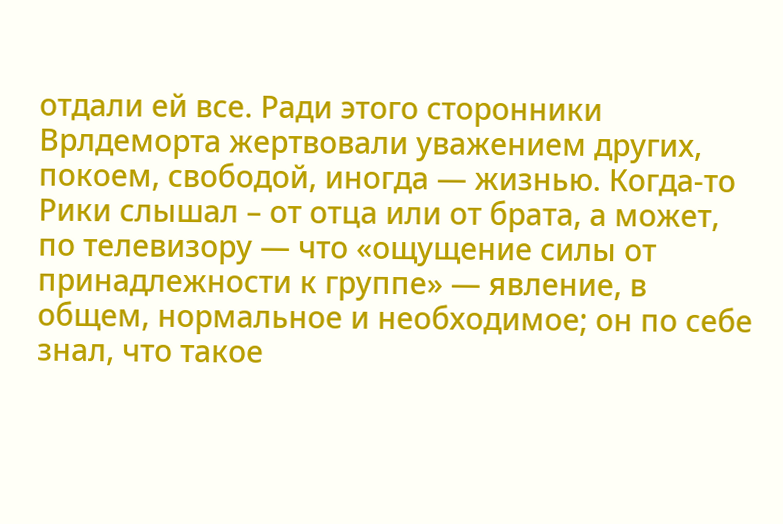отдали ей все. Ради этого сторонники Врлдеморта жертвовали уважением других, покоем, свободой, иногда — жизнью. Когда‑то Рики слышал – от отца или от брата, а может, по телевизору — что «ощущение силы от принадлежности к группе» — явление, в общем, нормальное и необходимое; он по себе знал, что такое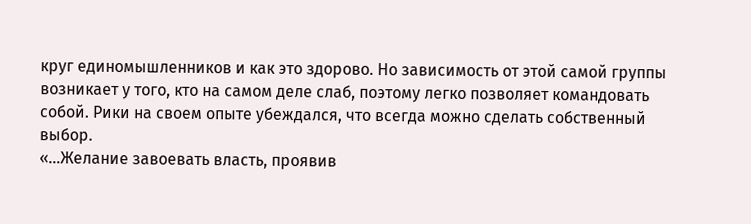круг единомышленников и как это здорово. Но зависимость от этой самой группы возникает у того, кто на самом деле слаб, поэтому легко позволяет командовать собой. Рики на своем опыте убеждался, что всегда можно сделать собственный выбор.
«…Желание завоевать власть, проявив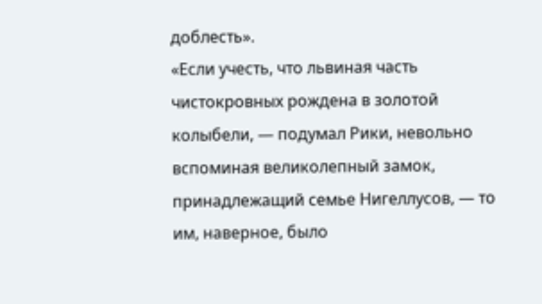доблесть».
«Если учесть, что львиная часть чистокровных рождена в золотой колыбели, — подумал Рики, невольно вспоминая великолепный замок, принадлежащий семье Нигеллусов, — то им, наверное, было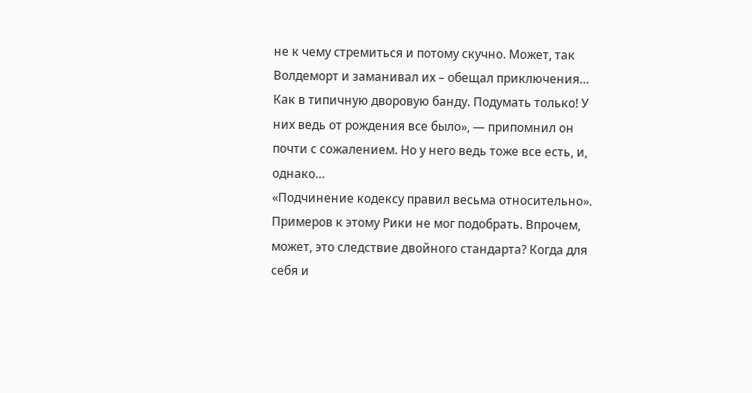не к чему стремиться и потому скучно. Может, так Волдеморт и заманивал их – обещал приключения… Как в типичную дворовую банду. Подумать только! У них ведь от рождения все было», — припомнил он почти с сожалением. Но у него ведь тоже все есть, и, однако…
«Подчинение кодексу правил весьма относительно».
Примеров к этому Рики не мог подобрать. Впрочем, может, это следствие двойного стандарта? Когда для себя и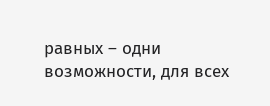равных – одни возможности, для всех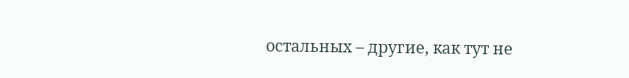остальных – другие, как тут не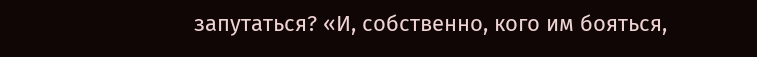запутаться? «И, собственно, кого им бояться,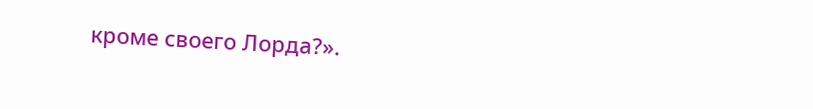кроме своего Лорда?».